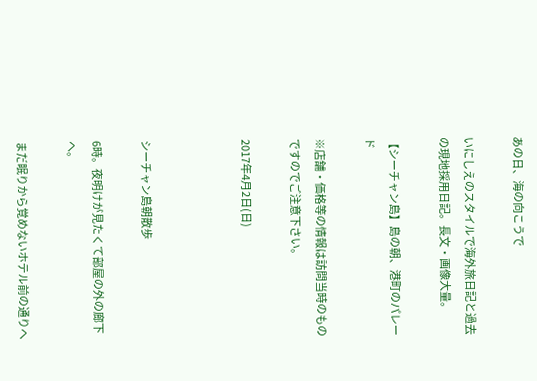あの日、海の向こうで

いにしえのスタイルで海外旅日記と過去の現地採用日記。長文・画像大量。

【シーチャン島】島の朝、港町のパレード

※店舗・価格等の情報は訪問当時のものですのでご注意下さい。

2017年4月2日(日)



シーチャン島朝散歩

6時。夜明けが見たくて部屋の外の廊下へ。

まだ眠りから覚めないホテル前の通りへ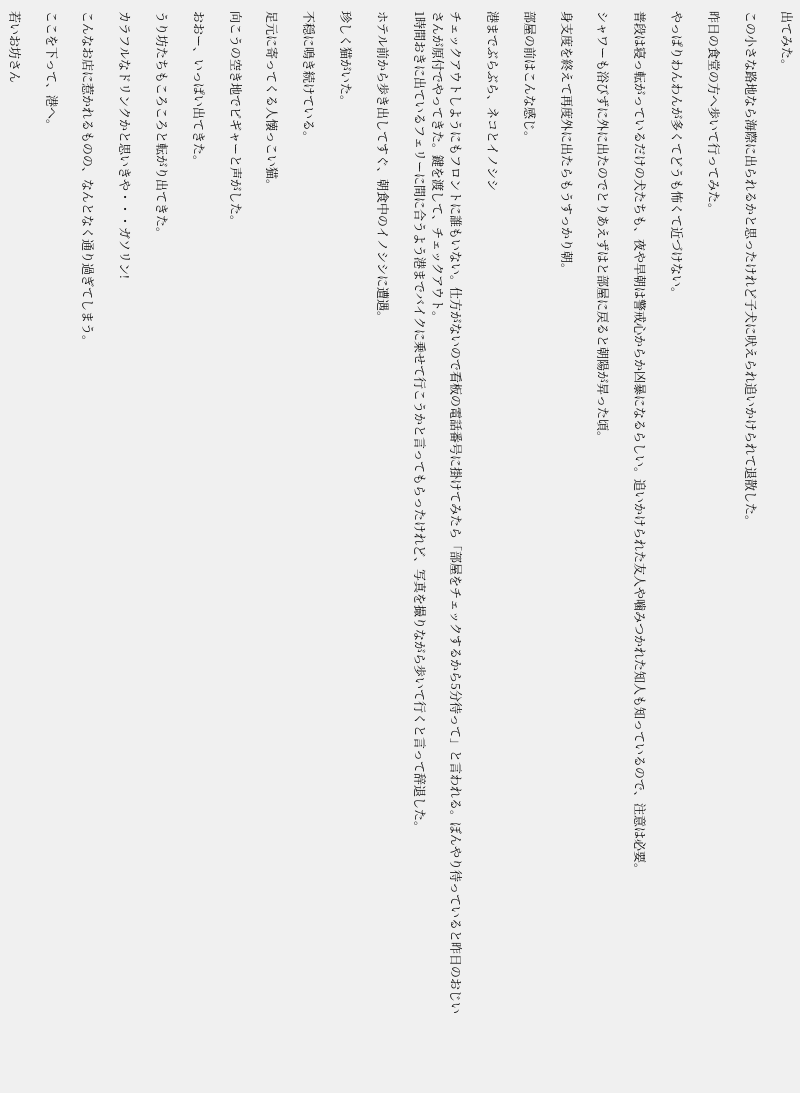出てみた。

この小さな路地なら海際に出られるかと思ったけれど子犬に吠えられ追いかけられて退散した。

昨日の食堂の方へ歩いて行ってみた。

やっぱりわんわんが多くてどうも怖くて近づけない。

普段は寝っ転がっているだけの犬たちも、夜や早朝は警戒心からか凶暴になるらしい。追いかけられた友人や噛みつかれた知人も知っているので、注意は必要。

シャワーも浴びずに外に出たのでとりあえずはと部屋に戻ると朝陽が昇った頃。

身支度を終えて再度外に出たらもうすっかり朝。

部屋の前はこんな感じ。

港までぶらぶら、ネコとイノシシ

チェックアウトしようにもフロントに誰もいない。仕方がないので看板の電話番号に掛けてみたら「部屋をチェックするから5分待って」と言われる。ぼんやり待っていると昨日のおじいさんが原付でやってきた。鍵を渡して、チェックアウト。
1時間おきに出ているフェリーに間に合うよう港までバイクに乗せて行こうかと言ってもらったけれど、写真を撮りながら歩いて行くと言って辞退した。

ホテル前から歩き出してすぐ、朝食中のイノシシに遭遇。

珍しく猫がいた。

不穏に鳴き続けている。

足元に寄ってくる人懐っこい猫。

向こうの空き地でピギャーと声がした。

おおー、いっぱい出てきた。

うり坊たちもころころと転がり出てきた。

カラフルなドリンクかと思いきや・・・ガソリン!

こんなお店に惹かれるものの、なんとなく通り過ぎてしまう。

ここを下って、港へ。

若いお坊さん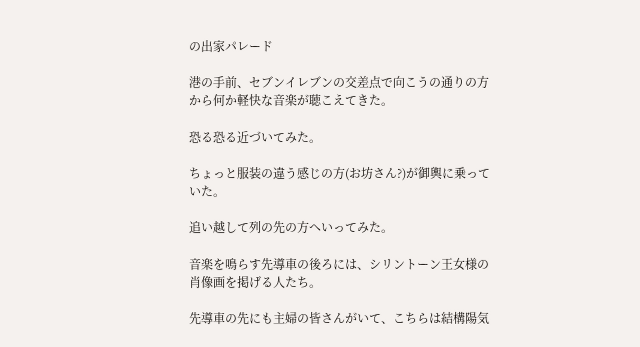の出家パレード

港の手前、セブンイレブンの交差点で向こうの通りの方から何か軽快な音楽が聴こえてきた。

恐る恐る近づいてみた。

ちょっと服装の違う感じの方(お坊さん?)が御輿に乗っていた。

追い越して列の先の方へいってみた。

音楽を鳴らす先導車の後ろには、シリントーン王女様の肖像画を掲げる人たち。

先導車の先にも主婦の皆さんがいて、こちらは結構陽気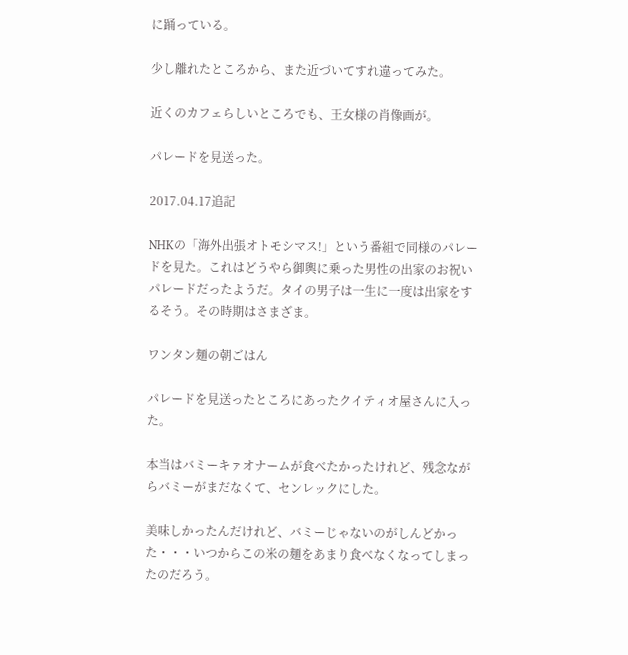に踊っている。

少し離れたところから、また近づいてすれ違ってみた。

近くのカフェらしいところでも、王女様の肖像画が。

パレードを見送った。

2017.04.17追記

NHKの「海外出張オトモシマス!」という番組で同様のパレードを見た。これはどうやら御輿に乗った男性の出家のお祝いパレードだったようだ。タイの男子は一生に一度は出家をするそう。その時期はさまざま。

ワンタン麺の朝ごはん

パレードを見送ったところにあったクイティオ屋さんに入った。

本当はバミーキァオナームが食べたかったけれど、残念ながらバミーがまだなくて、センレックにした。

美味しかったんだけれど、バミーじゃないのがしんどかった・・・いつからこの米の麺をあまり食べなくなってしまったのだろう。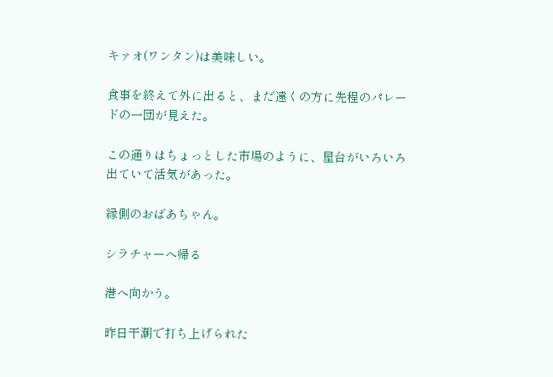キァオ(ワンタン)は美味しい。

食事を終えて外に出ると、まだ遠くの方に先程のパレードの一団が見えた。

この通りはちょっとした市場のように、屋台がいろいろ出ていて活気があった。

縁側のおばあちゃん。

シラチャーへ帰る

港へ向かう。

昨日干潮で打ち上げられた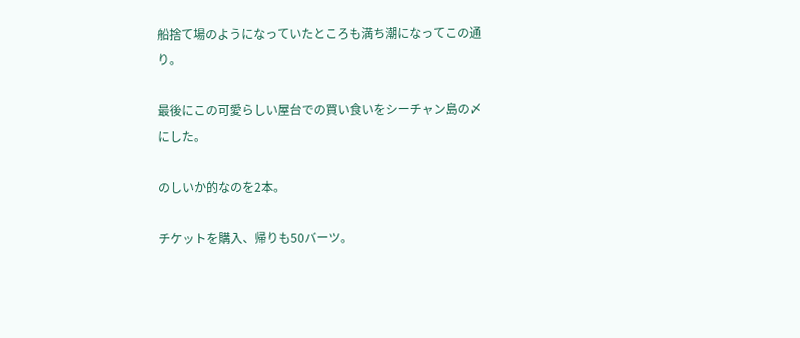船捨て場のようになっていたところも満ち潮になってこの通り。

最後にこの可愛らしい屋台での買い食いをシーチャン島の〆にした。

のしいか的なのを2本。

チケットを購入、帰りも50バーツ。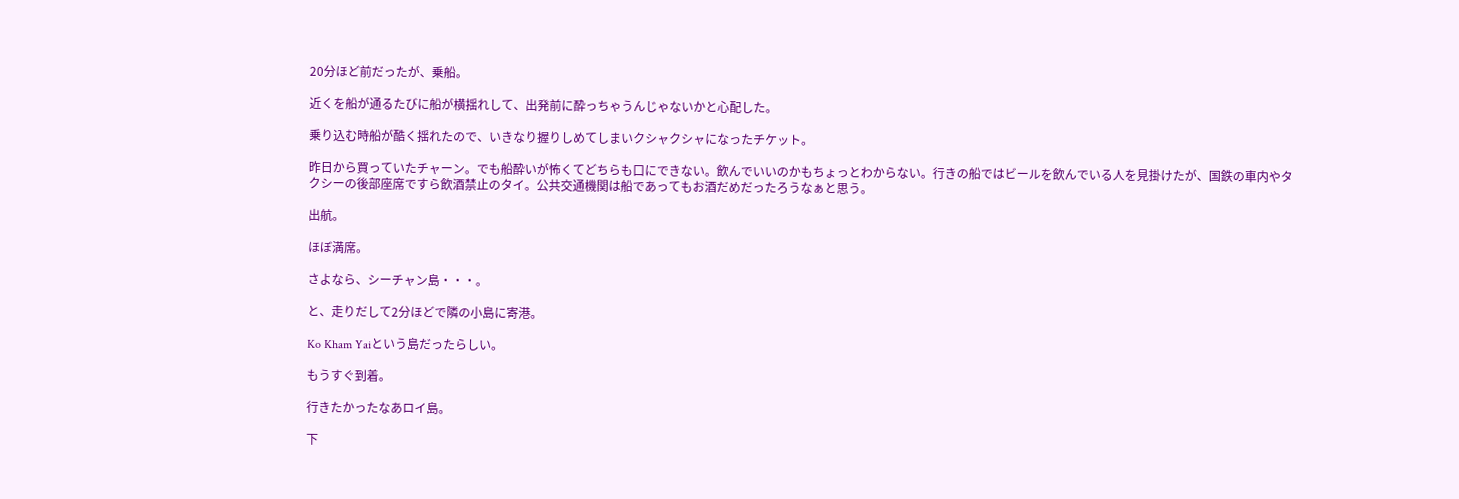20分ほど前だったが、乗船。

近くを船が通るたびに船が横揺れして、出発前に酔っちゃうんじゃないかと心配した。

乗り込む時船が酷く揺れたので、いきなり握りしめてしまいクシャクシャになったチケット。

昨日から買っていたチャーン。でも船酔いが怖くてどちらも口にできない。飲んでいいのかもちょっとわからない。行きの船ではビールを飲んでいる人を見掛けたが、国鉄の車内やタクシーの後部座席ですら飲酒禁止のタイ。公共交通機関は船であってもお酒だめだったろうなぁと思う。

出航。

ほぼ満席。

さよなら、シーチャン島・・・。

と、走りだして2分ほどで隣の小島に寄港。

Ko Kham Yaiという島だったらしい。

もうすぐ到着。

行きたかったなあロイ島。

下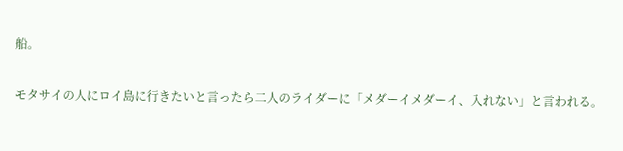船。

モタサイの人にロイ島に行きたいと言ったら二人のライダーに「メダーイメダーイ、入れない」と言われる。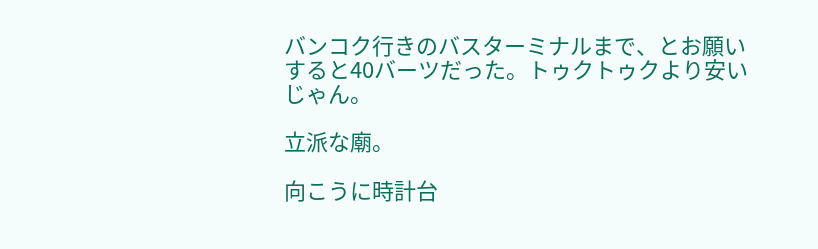バンコク行きのバスターミナルまで、とお願いすると40バーツだった。トゥクトゥクより安いじゃん。

立派な廟。

向こうに時計台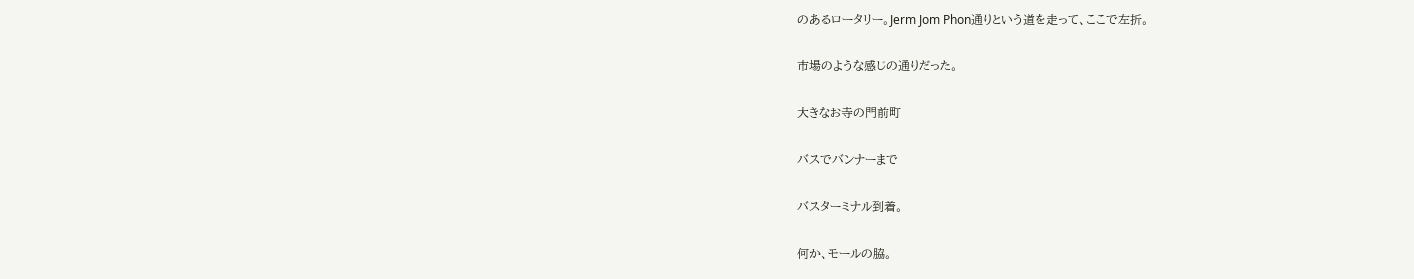のあるロータリー。Jerm Jom Phon通りという道を走って、ここで左折。

市場のような感じの通りだった。

大きなお寺の門前町

バスでバンナーまで

バスターミナル到着。

何か、モールの脇。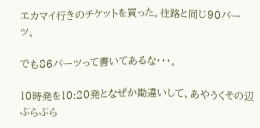エカマイ行きのチケットを買った。往路と同じ90バーツ。

でも86バーツって書いてあるな・・・。

10時発を10:20発となぜか勘違いして、あやうくその辺ぶらぶら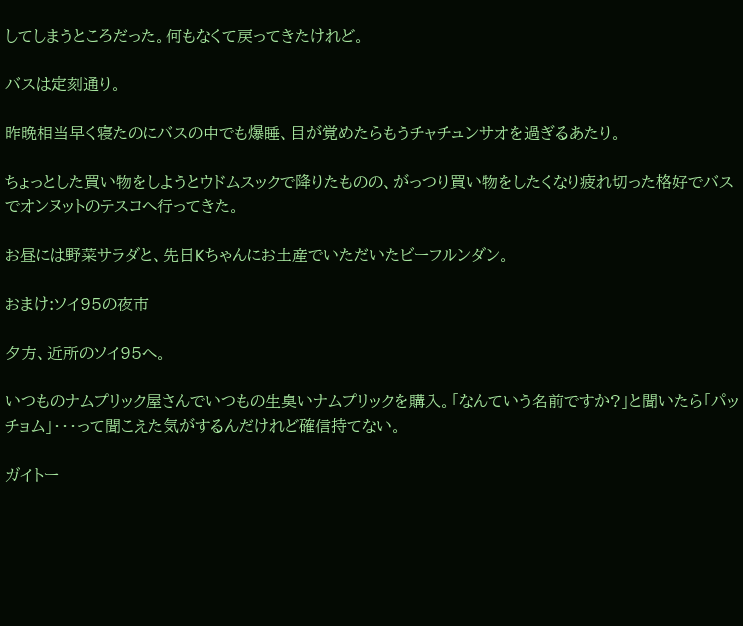してしまうところだった。何もなくて戻ってきたけれど。

バスは定刻通り。

昨晩相当早く寝たのにバスの中でも爆睡、目が覚めたらもうチャチュンサオを過ぎるあたり。

ちょっとした買い物をしようとウドムスックで降りたものの、がっつり買い物をしたくなり疲れ切った格好でバスでオンヌットのテスコへ行ってきた。

お昼には野菜サラダと、先日Kちゃんにお土産でいただいたビーフルンダン。

おまけ:ソイ95の夜市

夕方、近所のソイ95へ。

いつものナムプリック屋さんでいつもの生臭いナムプリックを購入。「なんていう名前ですか?」と聞いたら「パッチョム」・・・って聞こえた気がするんだけれど確信持てない。

ガイトー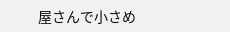屋さんで小さめ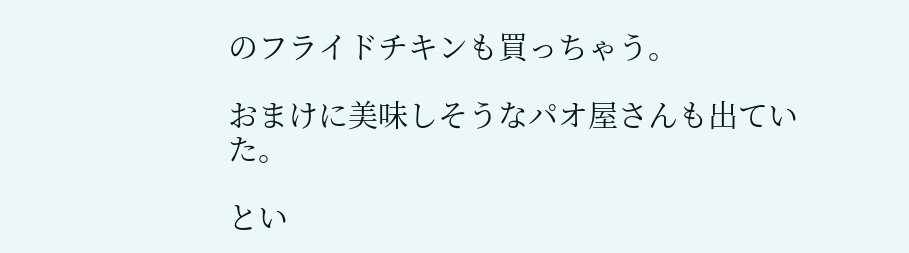のフライドチキンも買っちゃう。

おまけに美味しそうなパオ屋さんも出ていた。

とい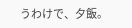うわけで、夕飯。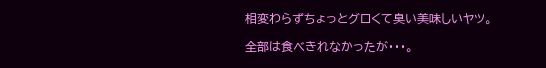相変わらずちょっとグロくて臭い美味しいヤツ。

全部は食べきれなかったが・・・。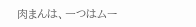肉まんは、一つはムー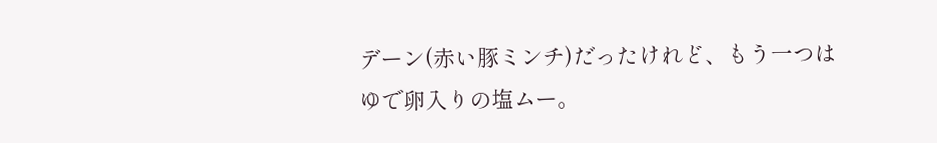デーン(赤い豚ミンチ)だったけれど、もう一つはゆで卵入りの塩ムー。